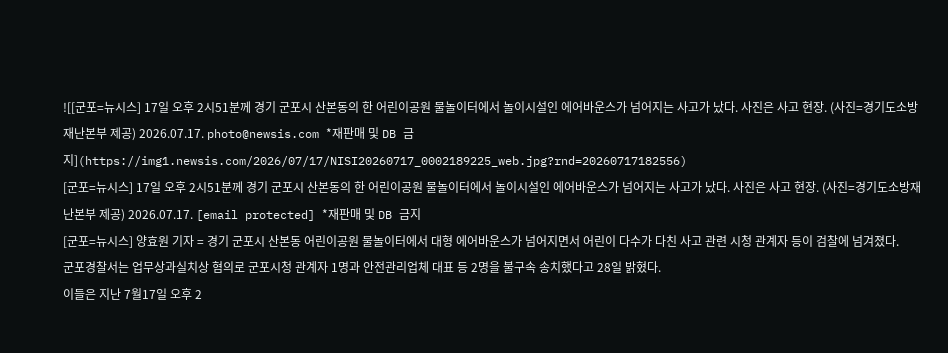![[군포=뉴시스] 17일 오후 2시51분께 경기 군포시 산본동의 한 어린이공원 물놀이터에서 놀이시설인 에어바운스가 넘어지는 사고가 났다. 사진은 사고 현장. (사진=경기도소방재난본부 제공) 2026.07.17. photo@newsis.com *재판매 및 DB 금지](https://img1.newsis.com/2026/07/17/NISI20260717_0002189225_web.jpg?rnd=20260717182556)
[군포=뉴시스] 17일 오후 2시51분께 경기 군포시 산본동의 한 어린이공원 물놀이터에서 놀이시설인 에어바운스가 넘어지는 사고가 났다. 사진은 사고 현장. (사진=경기도소방재난본부 제공) 2026.07.17. [email protected] *재판매 및 DB 금지
[군포=뉴시스] 양효원 기자 = 경기 군포시 산본동 어린이공원 물놀이터에서 대형 에어바운스가 넘어지면서 어린이 다수가 다친 사고 관련 시청 관계자 등이 검찰에 넘겨졌다.
군포경찰서는 업무상과실치상 혐의로 군포시청 관계자 1명과 안전관리업체 대표 등 2명을 불구속 송치했다고 28일 밝혔다.
이들은 지난 7월17일 오후 2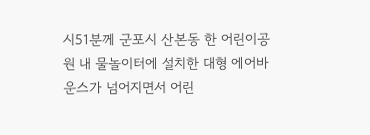시51분께 군포시 산본동 한 어린이공원 내 물놀이터에 설치한 대형 에어바운스가 넘어지면서 어린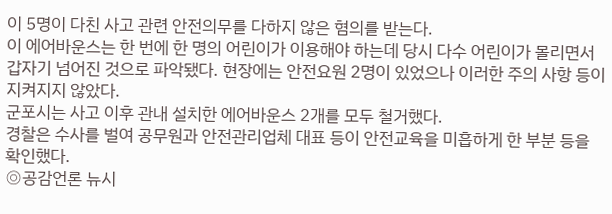이 5명이 다친 사고 관련 안전의무를 다하지 않은 혐의를 받는다.
이 에어바운스는 한 번에 한 명의 어린이가 이용해야 하는데 당시 다수 어린이가 몰리면서 갑자기 넘어진 것으로 파악됐다. 현장에는 안전요원 2명이 있었으나 이러한 주의 사항 등이 지켜지지 않았다.
군포시는 사고 이후 관내 설치한 에어바운스 2개를 모두 철거했다.
경찰은 수사를 벌여 공무원과 안전관리업체 대표 등이 안전교육을 미흡하게 한 부분 등을 확인했다.
◎공감언론 뉴시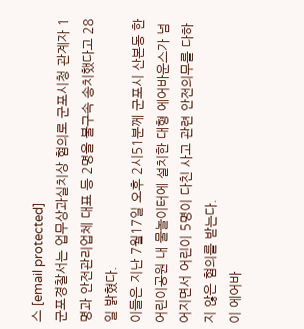스 [email protected]
군포경찰서는 업무상과실치상 혐의로 군포시청 관계자 1명과 안전관리업체 대표 등 2명을 불구속 송치했다고 28일 밝혔다.
이들은 지난 7월17일 오후 2시51분께 군포시 산본동 한 어린이공원 내 물놀이터에 설치한 대형 에어바운스가 넘어지면서 어린이 5명이 다친 사고 관련 안전의무를 다하지 않은 혐의를 받는다.
이 에어바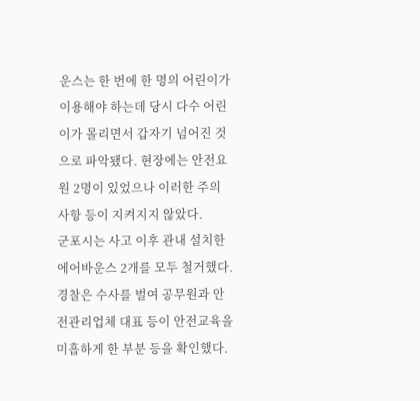운스는 한 번에 한 명의 어린이가 이용해야 하는데 당시 다수 어린이가 몰리면서 갑자기 넘어진 것으로 파악됐다. 현장에는 안전요원 2명이 있었으나 이러한 주의 사항 등이 지켜지지 않았다.
군포시는 사고 이후 관내 설치한 에어바운스 2개를 모두 철거했다.
경찰은 수사를 벌여 공무원과 안전관리업체 대표 등이 안전교육을 미흡하게 한 부분 등을 확인했다.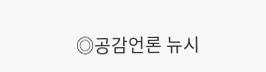◎공감언론 뉴시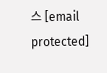스 [email protected]